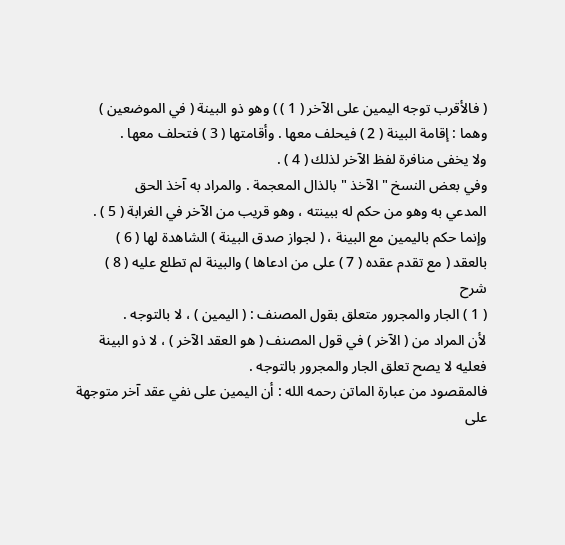( فالأقرب توجه اليمين على الآخر ( 1 ) ) وهو ذو البينة ( في الموضعين )
وهما : إقامة البينة ( 2 ) فيحلف معها . وأقامتها ( 3 ) فتحلف معها .
ولا يخفى منافرة لفظ الآخر لذلك ( 4 ) .
وفي بعض النسخ " الآخذ " بالذال المعجمة . والمراد به آخذ الحق
المدعي به وهو من حكم له ببينته ، وهو قريب من الآخر في الغرابة ( 5 ) .
وإنما حكم باليمين مع البينة ، ( لجواز صدق البينة ) الشاهدة لها ( 6 )
بالعقد ( مع تقدم عقده ( 7 ) على من ادعاها ) والبينة لم تطلع عليه ( 8 )
شرح
( 1 ) الجار والمجرور متعلق بقول المصنف : ( اليمين ) ، لا بالتوجه .
لأن المراد من ( الآخر ) في قول المصنف ( هو العقد الآخر ) ، لا ذو البينة
فعليه لا يصح تعلق الجار والمجرور بالتوجه .
فالمقصود من عبارة الماتن رحمه الله : أن اليمين على نفي عقد آخر متوجهة
على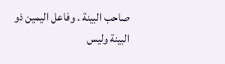صاحب البينة . وفاعل اليمين ذو البينة وليس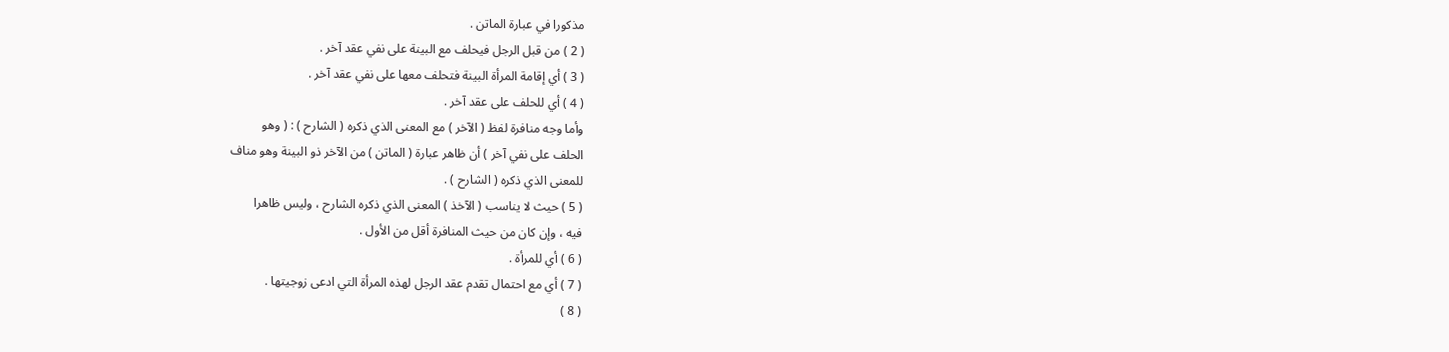مذكورا في عبارة الماتن .
( 2 ) من قبل الرجل فيحلف مع البينة على نفي عقد آخر .
( 3 ) أي إقامة المرأة البينة فتحلف معها على نفي عقد آخر .
( 4 ) أي للحلف على عقد آخر .
وأما وجه منافرة لفظ ( الآخر ) مع المعنى الذي ذكره ( الشارح ) : ( وهو
الحلف على نفي آخر ) أن ظاهر عبارة ( الماتن ) من الآخر ذو البينة وهو مناف
للمعنى الذي ذكره ( الشارح ) .
( 5 ) حيث لا يناسب ( الآخذ ) المعنى الذي ذكره الشارح ، وليس ظاهرا
فيه ، وإن كان من حيث المنافرة أقل من الأول .
( 6 ) أي للمرأة .
( 7 ) أي مع احتمال تقدم عقد الرجل لهذه المرأة التي ادعى زوجيتها .
( 8 )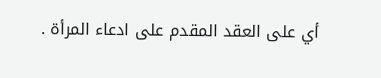أي على العقد المقدم على ادعاء المرأة .